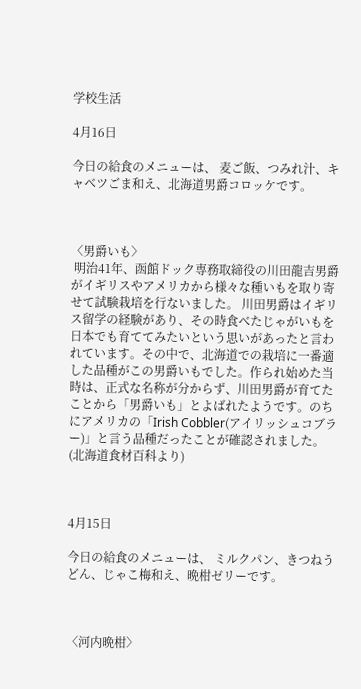学校生活

4月16日

今日の給食のメニューは、 麦ご飯、つみれ汁、キャベツごま和え、北海道男爵コロッケです。



〈男爵いも〉
 明治41年、函館ドック専務取締役の川田龍吉男爵がイギリスやアメリカから様々な種いもを取り寄せて試験栽培を行ないました。 川田男爵はイギリス留学の経験があり、その時食べたじゃがいもを日本でも育ててみたいという思いがあったと言われています。その中で、北海道での栽培に一番適した品種がこの男爵いもでした。作られ始めた当時は、正式な名称が分からず、川田男爵が育てたことから「男爵いも」とよばれたようです。のちにアメリカの「Irish Cobbler(アイリッシュコブラー)」と言う品種だったことが確認されました。(北海道食材百科より)



4月15日

今日の給食のメニューは、 ミルクパン、きつねうどん、じゃこ梅和え、晩柑ゼリーです。



〈河内晩柑〉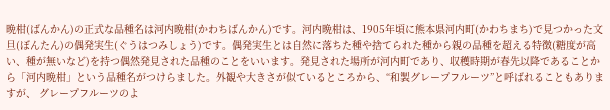晩柑(ばんかん)の正式な品種名は河内晩柑(かわちばんかん)です。河内晩柑は、1905年頃に熊本県河内町(かわちまち)で見つかった文旦(ぼんたん)の偶発実生(ぐうはつみしょう)です。偶発実生とは自然に落ちた種や捨てられた種から親の品種を超える特徴(糖度が高い、種が無いなど)を持つ偶然発見された品種のことをいいます。発見された場所が河内町であり、収穫時期が春先以降であることから「河内晩柑」という品種名がつけらました。外観や大きさが似ているところから、“和製グレープフルーツ”と呼ばれることもありますが、 グレープフルーツのよ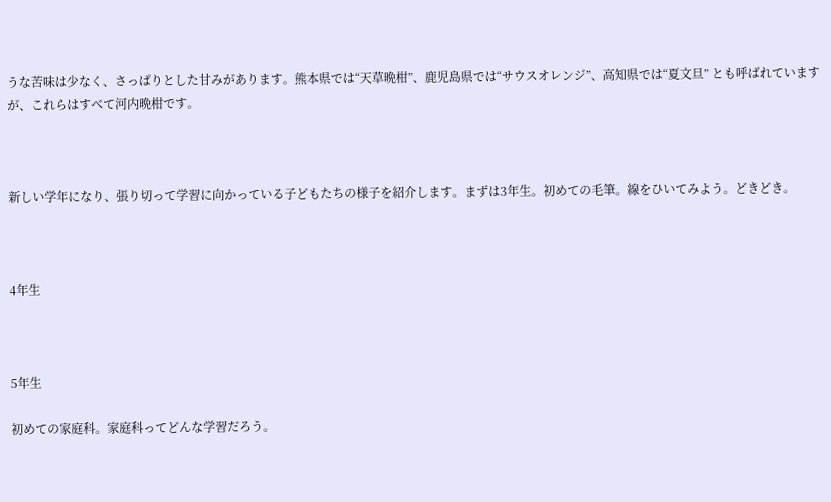うな苦味は少なく、さっぱりとした甘みがあります。熊本県では“天草晩柑”、鹿児島県では“サウスオレンジ”、高知県では“夏文旦” とも呼ばれていますが、これらはすべて河内晩柑です。



新しい学年になり、張り切って学習に向かっている子どもたちの様子を紹介します。まずは3年生。初めての毛筆。線をひいてみよう。どきどき。



4年生



5年生

初めての家庭科。家庭科ってどんな学習だろう。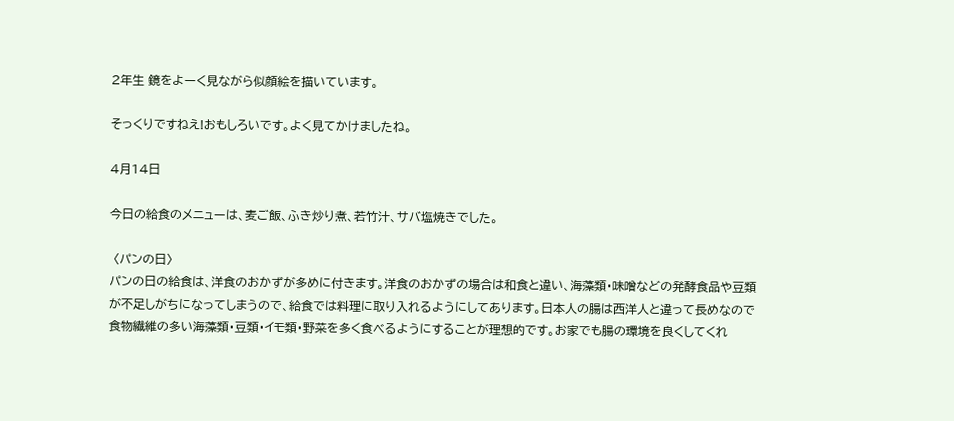2年生 鏡をよーく見ながら似顔絵を描いています。

そっくりですねえ!おもしろいです。よく見てかけましたね。

4月14日

今日の給食のメニューは、麦ご飯、ふき炒り煮、若竹汁、サバ塩焼きでした。

 〈パンの日〉
パンの日の給食は、洋食のおかずが多めに付きます。洋食のおかずの場合は和食と違い、海藻類・味噌などの発酵食品や豆類が不足しがちになってしまうので、給食では料理に取り入れるようにしてあります。日本人の腸は西洋人と違って長めなので食物繊維の多い海藻類・豆類・イモ類・野菜を多く食べるようにすることが理想的です。お家でも腸の環境を良くしてくれ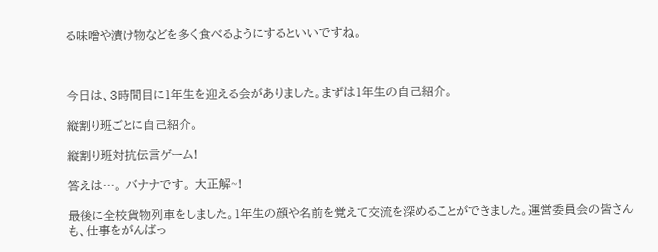る味噌や漬け物などを多く食べるようにするといいですね。



今日は、3時間目に1年生を迎える会がありました。まずは1年生の自己紹介。

縦割り班ごとに自己紹介。

縦割り班対抗伝言ゲーム!

答えは…。 バナナです。 大正解~!

最後に全校貨物列車をしました。1年生の顔や名前を覚えて交流を深めることができました。運営委員会の皆さんも、仕事をがんばっ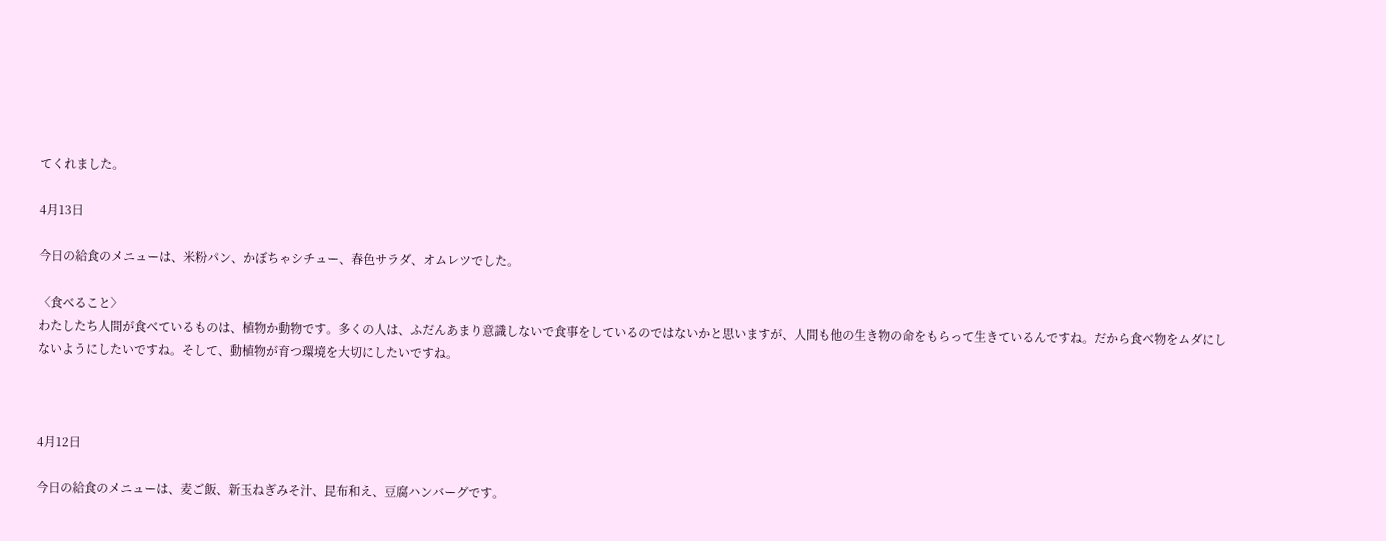てくれました。

4月13日

今日の給食のメニューは、米粉パン、かぼちゃシチュー、春色サラダ、オムレツでした。

〈食べること〉
わたしたち人間が食べているものは、植物か動物です。多くの人は、ふだんあまり意識しないで食事をしているのではないかと思いますが、人間も他の生き物の命をもらって生きているんですね。だから食べ物をムダにしないようにしたいですね。そして、動植物が育つ環境を大切にしたいですね。



4月12日

今日の給食のメニューは、麦ご飯、新玉ねぎみそ汁、昆布和え、豆腐ハンバーグです。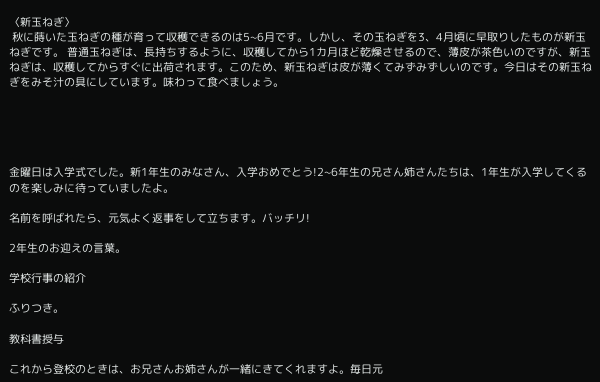〈新玉ねぎ〉
 秋に蒔いた玉ねぎの種が育って収穫できるのは5~6月です。しかし、その玉ねぎを3、4月頃に早取りしたものが新玉ねぎです。 普通玉ねぎは、長持ちするように、収穫してから1カ月ほど乾燥させるので、薄皮が茶色いのですが、新玉ねぎは、収穫してからすぐに出荷されます。このため、新玉ねぎは皮が薄くてみずみずしいのです。今日はその新玉ねぎをみそ汁の具にしています。味わって食べましょう。





金曜日は入学式でした。新1年生のみなさん、入学おめでとう!2~6年生の兄さん姉さんたちは、1年生が入学してくるのを楽しみに待っていましたよ。

名前を呼ばれたら、元気よく返事をして立ちます。バッチリ!

2年生のお迎えの言葉。

学校行事の紹介

ふりつき。

教科書授与

これから登校のときは、お兄さんお姉さんが一緒にきてくれますよ。毎日元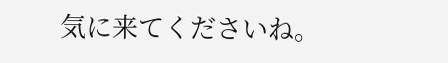気に来てくださいね。